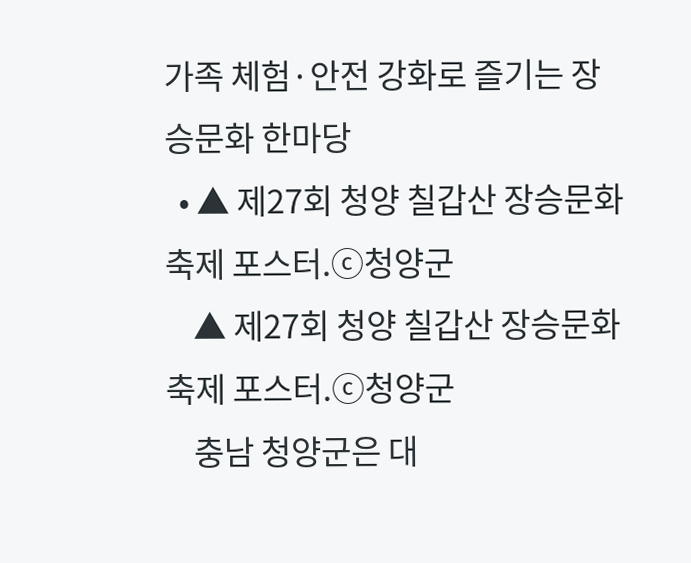가족 체험·안전 강화로 즐기는 장승문화 한마당
  • ▲ 제27회 청양 칠갑산 장승문화축제 포스터.ⓒ청양군
    ▲ 제27회 청양 칠갑산 장승문화축제 포스터.ⓒ청양군
    충남 청양군은 대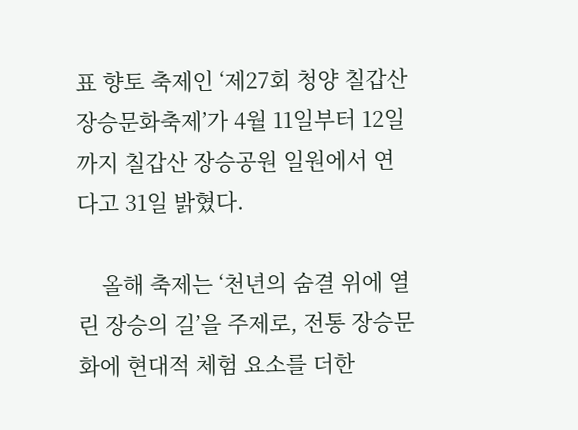표 향토 축제인 ‘제27회 청양 칠갑산 장승문화축제’가 4월 11일부터 12일까지 칠갑산 장승공원 일원에서 연다고 31일 밝혔다.

    올해 축제는 ‘천년의 숨결 위에 열린 장승의 길’을 주제로, 전통 장승문화에 현대적 체험 요소를 더한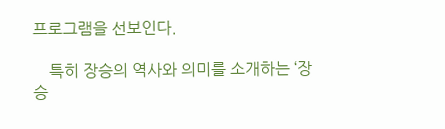프로그램을 선보인다.

    특히 장승의 역사와 의미를 소개하는 ‘장승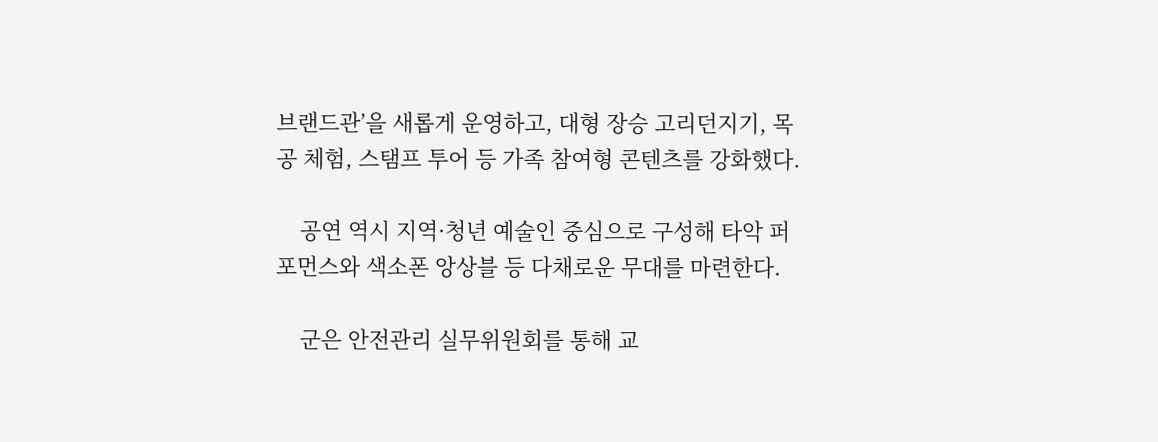브랜드관’을 새롭게 운영하고, 대형 장승 고리던지기, 목공 체험, 스탬프 투어 등 가족 참여형 콘텐츠를 강화했다.

    공연 역시 지역·청년 예술인 중심으로 구성해 타악 퍼포먼스와 색소폰 앙상블 등 다채로운 무대를 마련한다.

    군은 안전관리 실무위원회를 통해 교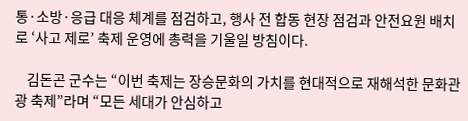통·소방·응급 대응 체계를 점검하고, 행사 전 합동 현장 점검과 안전요원 배치로 ‘사고 제로’ 축제 운영에 총력을 기울일 방침이다.

    김돈곤 군수는 “이번 축제는 장승문화의 가치를 현대적으로 재해석한 문화관광 축제”라며 “모든 세대가 안심하고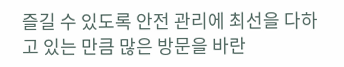즐길 수 있도록 안전 관리에 최선을 다하고 있는 만큼 많은 방문을 바란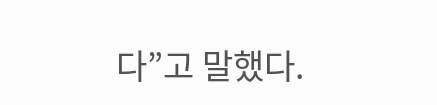다”고 말했다.